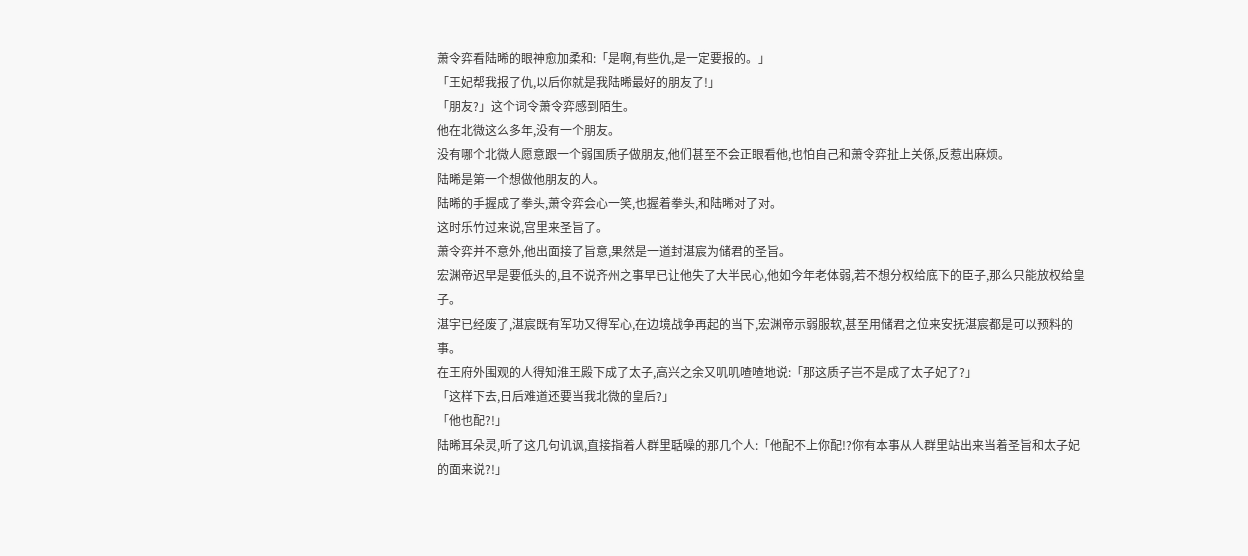萧令弈看陆晞的眼神愈加柔和:「是啊,有些仇,是一定要报的。」
「王妃帮我报了仇,以后你就是我陆晞最好的朋友了!」
「朋友?」这个词令萧令弈感到陌生。
他在北微这么多年,没有一个朋友。
没有哪个北微人愿意跟一个弱国质子做朋友,他们甚至不会正眼看他,也怕自己和萧令弈扯上关係,反惹出麻烦。
陆晞是第一个想做他朋友的人。
陆晞的手握成了拳头,萧令弈会心一笑,也握着拳头,和陆晞对了对。
这时乐竹过来说,宫里来圣旨了。
萧令弈并不意外,他出面接了旨意,果然是一道封湛宸为储君的圣旨。
宏渊帝迟早是要低头的,且不说齐州之事早已让他失了大半民心,他如今年老体弱,若不想分权给底下的臣子,那么只能放权给皇子。
湛宇已经废了,湛宸既有军功又得军心,在边境战争再起的当下,宏渊帝示弱服软,甚至用储君之位来安抚湛宸都是可以预料的事。
在王府外围观的人得知淮王殿下成了太子,高兴之余又叽叽喳喳地说:「那这质子岂不是成了太子妃了?」
「这样下去,日后难道还要当我北微的皇后?」
「他也配?!」
陆晞耳朵灵,听了这几句讥讽,直接指着人群里聒噪的那几个人:「他配不上你配!?你有本事从人群里站出来当着圣旨和太子妃的面来说?!」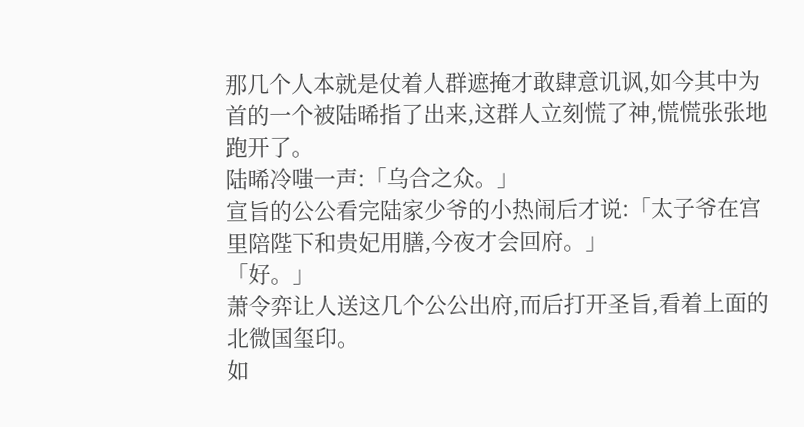那几个人本就是仗着人群遮掩才敢肆意讥讽,如今其中为首的一个被陆晞指了出来,这群人立刻慌了神,慌慌张张地跑开了。
陆晞冷嗤一声:「乌合之众。」
宣旨的公公看完陆家少爷的小热闹后才说:「太子爷在宫里陪陛下和贵妃用膳,今夜才会回府。」
「好。」
萧令弈让人送这几个公公出府,而后打开圣旨,看着上面的北微国玺印。
如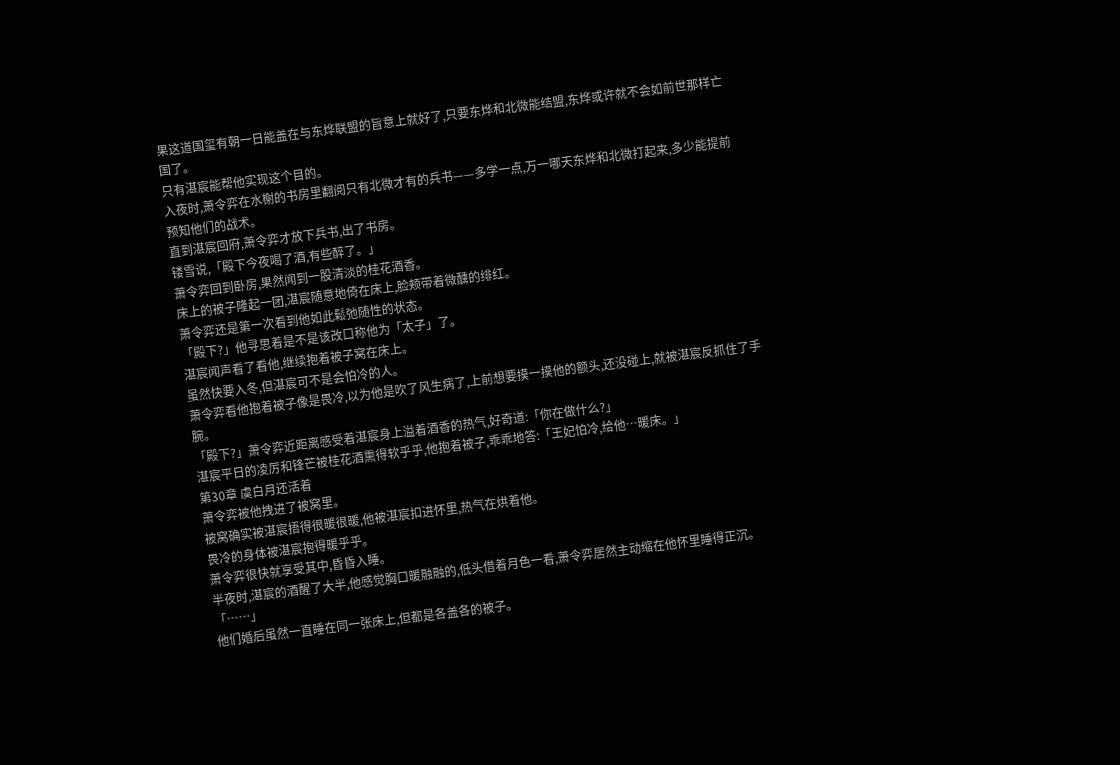果这道国玺有朝一日能盖在与东烨联盟的旨意上就好了,只要东烨和北微能结盟,东烨或许就不会如前世那样亡国了。
只有湛宸能帮他实现这个目的。
入夜时,萧令弈在水榭的书房里翻阅只有北微才有的兵书——多学一点,万一哪天东烨和北微打起来,多少能提前预知他们的战术。
直到湛宸回府,萧令弈才放下兵书,出了书房。
镂雪说,「殿下今夜喝了酒,有些醉了。」
萧令弈回到卧房,果然闻到一股清淡的桂花酒香。
床上的被子隆起一团,湛宸随意地倚在床上,脸颊带着微醺的绯红。
萧令弈还是第一次看到他如此鬆弛随性的状态。
「殿下?」他寻思着是不是该改口称他为「太子」了。
湛宸闻声看了看他,继续抱着被子窝在床上。
虽然快要入冬,但湛宸可不是会怕冷的人。
萧令弈看他抱着被子像是畏冷,以为他是吹了风生病了,上前想要摸一摸他的额头,还没碰上,就被湛宸反抓住了手腕。
「殿下?」萧令弈近距离感受着湛宸身上溢着酒香的热气,好奇道:「你在做什么?」
湛宸平日的凌厉和锋芒被桂花酒熏得软乎乎,他抱着被子,乖乖地答:「王妃怕冷,给他…暖床。」
第30章 虞白月还活着
萧令弈被他拽进了被窝里。
被窝确实被湛宸捂得很暖很暖,他被湛宸扣进怀里,热气在烘着他。
畏冷的身体被湛宸抱得暖乎乎。
萧令弈很快就享受其中,昏昏入睡。
半夜时,湛宸的酒醒了大半,他感觉胸口暖融融的,低头借着月色一看,萧令弈居然主动缩在他怀里睡得正沉。
「……」
他们婚后虽然一直睡在同一张床上,但都是各盖各的被子。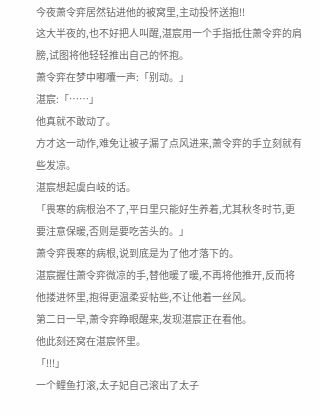今夜萧令弈居然钻进他的被窝里,主动投怀送抱!!
这大半夜的,也不好把人叫醒,湛宸用一个手指抵住萧令弈的肩膀,试图将他轻轻推出自己的怀抱。
萧令弈在梦中嘟囔一声:「别动。」
湛宸:「……」
他真就不敢动了。
方才这一动作,难免让被子漏了点风进来,萧令弈的手立刻就有些发凉。
湛宸想起虞白岐的话。
「畏寒的病根治不了,平日里只能好生养着,尤其秋冬时节,更要注意保暖,否则是要吃苦头的。」
萧令弈畏寒的病根,说到底是为了他才落下的。
湛宸握住萧令弈微凉的手,替他暖了暖,不再将他推开,反而将他搂进怀里,抱得更温柔妥帖些,不让他着一丝风。
第二日一早,萧令弈睁眼醒来,发现湛宸正在看他。
他此刻还窝在湛宸怀里。
「!!!」
一个鲤鱼打滚,太子妃自己滚出了太子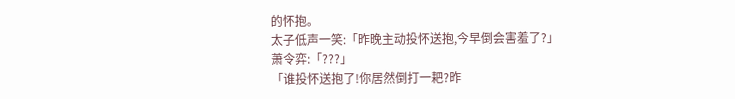的怀抱。
太子低声一笑:「昨晚主动投怀送抱,今早倒会害羞了?」
萧令弈:「???」
「谁投怀送抱了!你居然倒打一耙?昨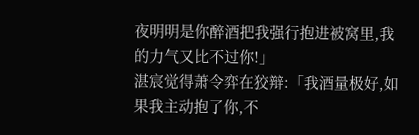夜明明是你醉酒把我强行抱进被窝里,我的力气又比不过你!」
湛宸觉得萧令弈在狡辩:「我酒量极好,如果我主动抱了你,不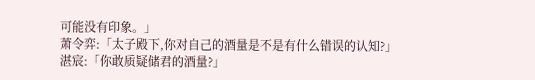可能没有印象。」
萧令弈:「太子殿下,你对自己的酒量是不是有什么错误的认知?」
湛宸:「你敢质疑储君的酒量?」